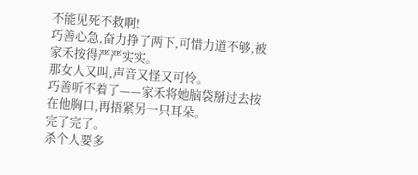不能见死不救啊!
巧善心急,奋力挣了两下,可惜力道不够,被家禾按得严严实实。
那女人又叫,声音又怪又可怜。
巧善听不着了——家禾将她脑袋掰过去按在他胸口,再捂紧另一只耳朵。
完了完了。
杀个人要多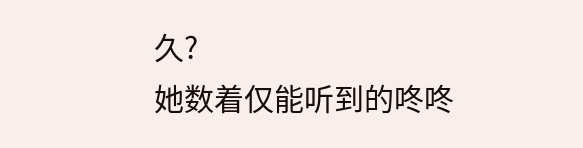久?
她数着仅能听到的咚咚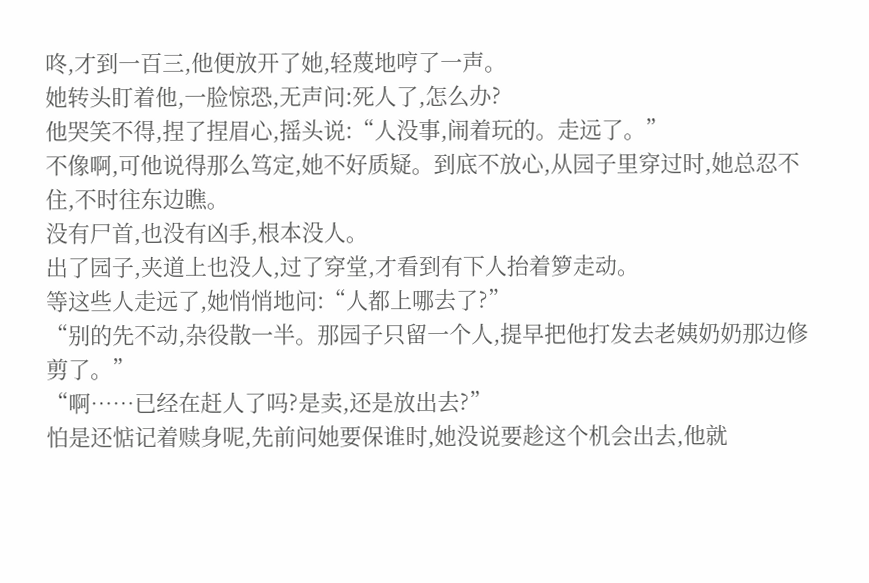咚,才到一百三,他便放开了她,轻蔑地哼了一声。
她转头盯着他,一脸惊恐,无声问:死人了,怎么办?
他哭笑不得,捏了捏眉心,摇头说:“人没事,闹着玩的。走远了。”
不像啊,可他说得那么笃定,她不好质疑。到底不放心,从园子里穿过时,她总忍不住,不时往东边瞧。
没有尸首,也没有凶手,根本没人。
出了园子,夹道上也没人,过了穿堂,才看到有下人抬着箩走动。
等这些人走远了,她悄悄地问:“人都上哪去了?”
“别的先不动,杂役散一半。那园子只留一个人,提早把他打发去老姨奶奶那边修剪了。”
“啊……已经在赶人了吗?是卖,还是放出去?”
怕是还惦记着赎身呢,先前问她要保谁时,她没说要趁这个机会出去,他就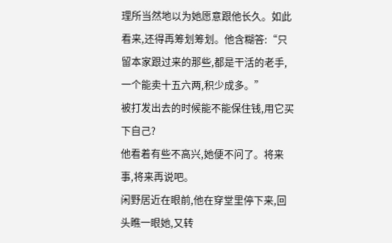理所当然地以为她愿意跟他长久。如此看来,还得再筹划筹划。他含糊答:“只留本家跟过来的那些,都是干活的老手,一个能卖十五六两,积少成多。”
被打发出去的时候能不能保住钱,用它买下自己?
他看着有些不高兴,她便不问了。将来事,将来再说吧。
闲野居近在眼前,他在穿堂里停下来,回头瞧一眼她,又转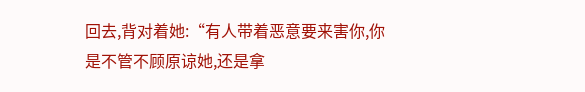回去,背对着她:“有人带着恶意要来害你,你是不管不顾原谅她,还是拿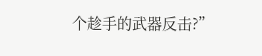个趁手的武器反击?”